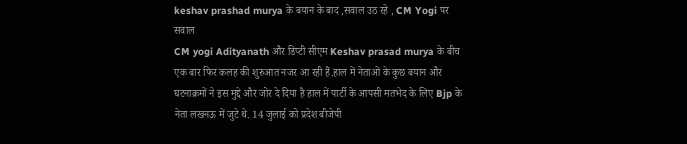keshav prashad murya के बयान के बाद ,सवाल उठ रहे , CM Yogi पर सवाल
CM yogi Adityanath और डिप्टी सीएम Keshav prasad murya के बीच एक बार फिर कलह की शुरुआत नजर आ रही हैं.हाल में नेताओं के कुछ बयान और घटनाक्रमों ने इस मुद्दे और जोर दे दिया है हाल में पार्टी के आपसी मतभेद के लिए Bjp के नेता लखनऊ में जुटे थे. 14 जुलाई को प्रदेश बीजेपी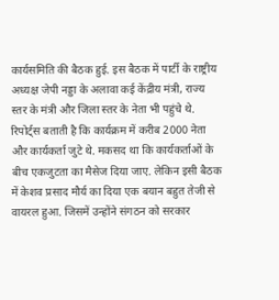कार्यसमिति की बैठक हुई. इस बैठक में पार्टी के राष्ट्रीय अध्यक्ष जेपी नड्डा के अलावा कई केंद्रीय मंत्री, राज्य स्तर के मंत्री और जिला स्तर के नेता भी पहुंचे थे. रिपोर्ट्स बताती है कि कार्यक्रम में करीब 2000 नेता और कार्यकर्ता जुटे थे. मकसद था कि कार्यकर्ताओं के बीच एकजुटता का मैसेज दिया जाए. लेकिन इसी बैठक में केशव प्रसाद मौर्य का दिया एक बयान बहुत तेजी से वायरल हुआ. जिसमें उन्होंने संगठन को सरकार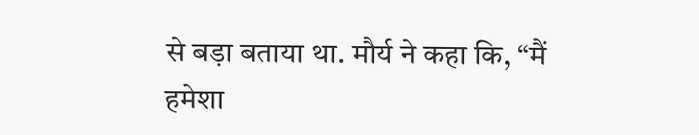से बड़ा बताया था. मौर्य ने कहा कि, “मैं हमेशा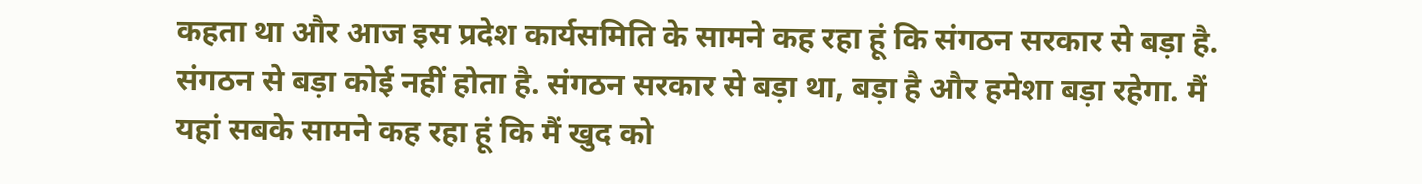कहता था और आज इस प्रदेश कार्यसमिति के सामने कह रहा हूं कि संगठन सरकार से बड़ा है. संगठन से बड़ा कोई नहीं होता है. संगठन सरकार से बड़ा था, बड़ा है और हमेशा बड़ा रहेगा. मैं यहां सबके सामने कह रहा हूं कि मैं खुद को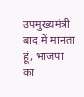उपमुख्यमंत्री बाद में मानता हूं, भाजपा का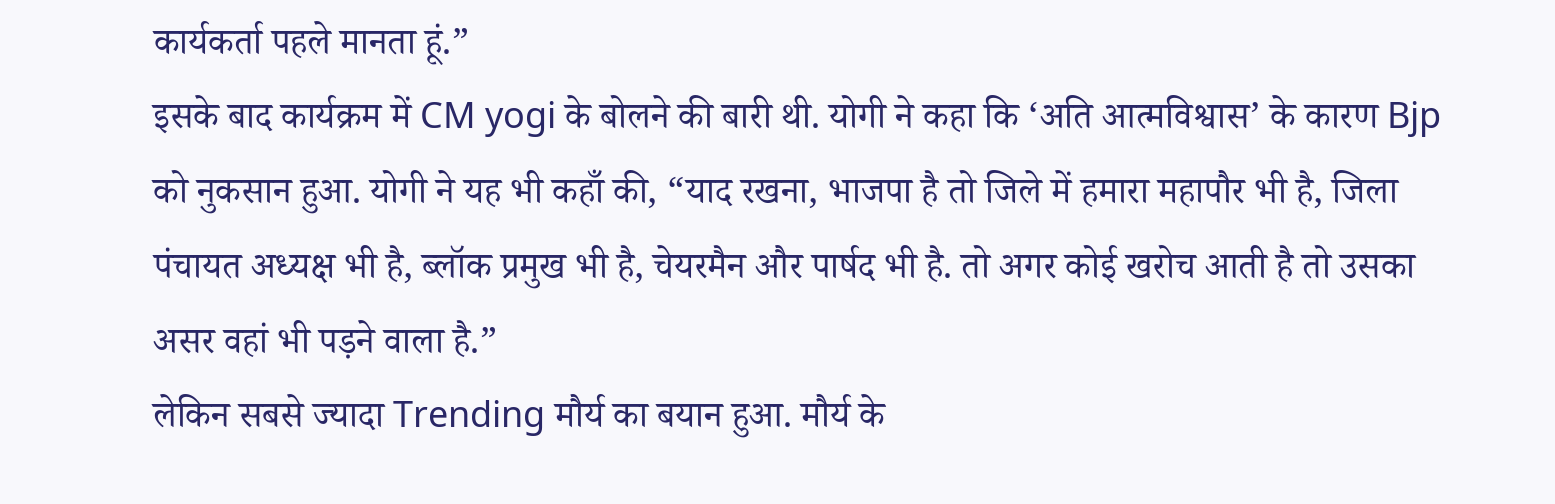कार्यकर्ता पहले मानता हूं.”
इसके बाद कार्यक्रम में CM yogi के बोलने की बारी थी. योगी ने कहा कि ‘अति आत्मविश्वास’ के कारण Bjp को नुकसान हुआ. योगी ने यह भी कहाँ की, “याद रखना, भाजपा है तो जिले में हमारा महापौर भी है, जिला पंचायत अध्यक्ष भी है, ब्लॉक प्रमुख भी है, चेयरमैन और पार्षद भी है. तो अगर कोई खरोच आती है तो उसका असर वहां भी पड़ने वाला है.”
लेकिन सबसे ज्यादा Trending मौर्य का बयान हुआ. मौर्य के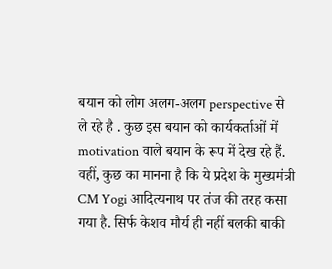बयान को लोग अलग-अलग perspective से ले रहे है . कुछ इस बयान को कार्यकर्ताओं में motivation वाले बयान के रूप में देख रहे हैं. वहीं, कुछ का मानना है कि ये प्रदेश के मुख्यमंत्री CM Yogi आदित्यनाथ पर तंज की तरह कसा गया है. सिर्फ केशव मौर्य ही नहीं बलकी बाकी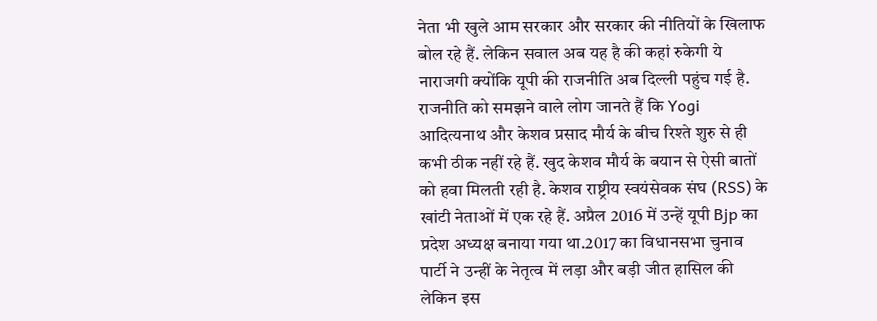नेता भी खुले आम सरकार और सरकार की नीतियों के खिलाफ बोल रहे हैं. लेकिन सवाल अब यह है की कहां रुकेगी ये नाराजगी क्योंकि यूपी की राजनीति अब दिल्ली पहुंच गई है. राजनीति को समझने वाले लोग जानते हैं कि Yogi आदित्यनाथ और केशव प्रसाद मौर्य के बीच रिश्ते शुरु से ही कभी ठीक नहीं रहे हैं. खुद केशव मौर्य के बयान से ऐसी बातों को हवा मिलती रही है. केशव राष्ट्रीय स्वयंसेवक संघ (RSS) के खांटी नेताओं में एक रहे हैं. अप्रैल 2016 में उन्हें यूपी Bjp का प्रदेश अध्यक्ष बनाया गया था.2017 का विधानसभा चुनाव पार्टी ने उन्हीं के नेतृत्व में लड़ा और बड़ी जीत हासिल की लेकिन इस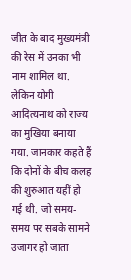जीत के बाद मुख्यमंत्री की रेस में उनका भी नाम शामिल था. लेकिन योगी आदित्यनाथ को राज्य का मुखिया बनाया गया. जानकार कहते हैं कि दोनों के बीच कलह की शुरुआत यहीं हो गई थी. जो समय-समय पर सबके सामने उजागर हो जाता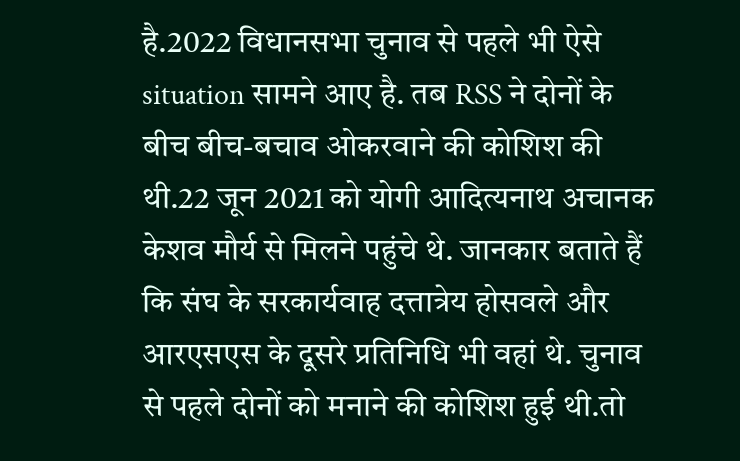है.2022 विधानसभा चुनाव से पहले भी ऐसे situation सामने आए है. तब RSS ने दोनों के बीच बीच-बचाव ओकरवाने की कोशिश की थी.22 जून 2021 को योगी आदित्यनाथ अचानक केशव मौर्य से मिलने पहुंचे थे. जानकार बताते हैं कि संघ के सरकार्यवाह दत्तात्रेय होसवले और आरएसएस के दूसरे प्रतिनिधि भी वहां थे. चुनाव से पहले दोनों को मनाने की कोशिश हुई थी.तो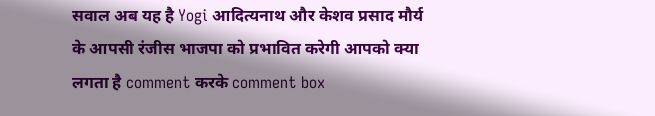सवाल अब यह है Yogi आदित्यनाथ और केशव प्रसाद मौर्य के आपसी रंजीस भाजपा को प्रभावित करेगी आपको क्या लगता है comment करके comment box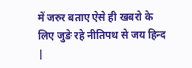में जरुर बताए ऐसे ही खबरो के लिए जुङे रहे नीतिपथ से जय हिन्द |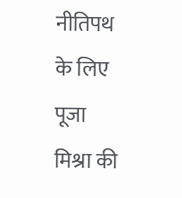नीतिपथ के लिए पूजा मिश्रा की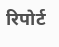रिपोर्ट